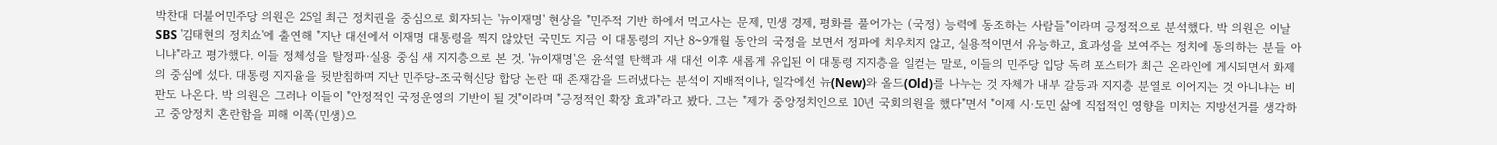박찬대 더불어민주당 의원은 25일 최근 정치권을 중심으로 회자되는 '뉴이재명' 현상을 "민주적 기반 하에서 먹고사는 문제, 민생 경제, 평화를 풀어가는 (국정) 능력에 동조하는 사람들"이라며 긍정적으로 분석했다. 박 의원은 이날 SBS '김태현의 정치쇼'에 출연해 "지난 대선에서 이재명 대통령을 찍지 않았던 국민도 지금 이 대통령의 지난 8~9개월 동안의 국정을 보면서 정파에 치우치지 않고, 실용적이면서 유능하고, 효과성을 보여주는 정치에 동의하는 분들 아니냐"라고 평가했다. 이들 정체성을 탈정파·실용 중심 새 지지층으로 본 것. '뉴이재명'은 윤석열 탄핵과 새 대선 이후 새롭게 유입된 이 대통령 지지층을 일컫는 말로, 이들의 민주당 입당 독려 포스터가 최근 온라인에 게시되면서 화제의 중심에 섰다. 대통령 지지율을 뒷받침하며 지난 민주당-조국혁신당 합당 논란 때 존재감을 드러냈다는 분석이 지배적이나, 일각에선 뉴(New)와 올드(Old)를 나누는 것 자체가 내부 갈등과 지지층 분열로 이어지는 것 아니냐는 비판도 나온다. 박 의원은 그러나 이들이 "안정적인 국정운영의 기반이 될 것"이라며 "긍정적인 확장 효과"라고 봤다. 그는 "제가 중앙정치인으로 10년 국회의원을 했다"면서 "이제 시·도민 삶에 직접적인 영향을 미치는 지방선거를 생각하고 중앙정치 혼란함을 피해 이쪽(민생)으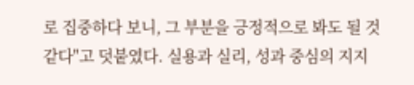로 집중하다 보니, 그 부분을 긍정적으로 봐도 될 것 같다"고 덧붙였다. 실용과 실리, 성과 중심의 지지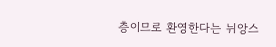층이므로 환영한다는 뉘앙스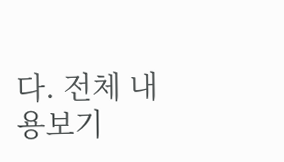다. 전체 내용보기